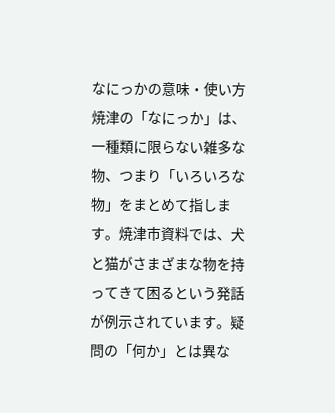なにっかの意味・使い方
焼津の「なにっか」は、一種類に限らない雑多な物、つまり「いろいろな物」をまとめて指します。焼津市資料では、犬と猫がさまざまな物を持ってきて困るという発話が例示されています。疑問の「何か」とは異な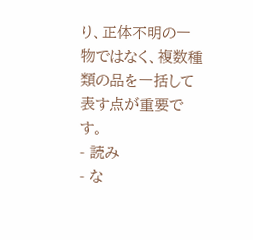り、正体不明の一物ではなく、複数種類の品を一括して表す点が重要です。
- 読み
- な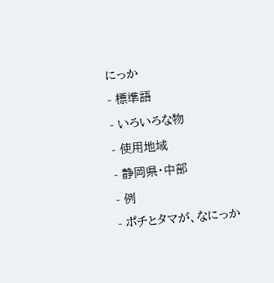にっか
- 標準語
- いろいろな物
- 使用地域
- 静岡県・中部
- 例
- ポチとタマが、なにっか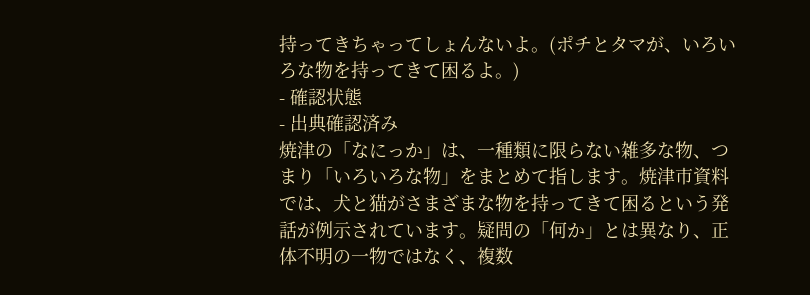持ってきちゃってしょんないよ。(ポチとタマが、いろいろな物を持ってきて困るよ。)
- 確認状態
- 出典確認済み
焼津の「なにっか」は、一種類に限らない雑多な物、つまり「いろいろな物」をまとめて指します。焼津市資料では、犬と猫がさまざまな物を持ってきて困るという発話が例示されています。疑問の「何か」とは異なり、正体不明の一物ではなく、複数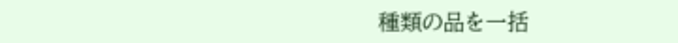種類の品を一括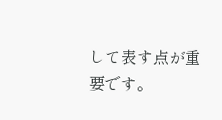して表す点が重要です。